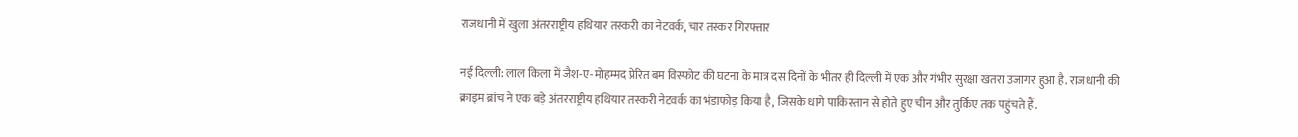राजधानी में खुला अंतरराष्ट्रीय हथियार तस्करी का नेटवर्क, चार तस्कर गिरफ्तार

नई दिल्ली: लाल किला में जैश-ए-मोहम्मद प्रेरित बम विस्फोट की घटना के मात्र दस दिनों के भीतर ही दिल्ली में एक और गंभीर सुरक्षा खतरा उजागर हुआ है. राजधानी की क्राइम ब्रांच ने एक बड़े अंतरराष्ट्रीय हथियार तस्करी नेटवर्क का भंडाफोड़ किया है, जिसके धागे पाकिस्तान से होते हुए चीन और तुर्किए तक पहुंचते हैं.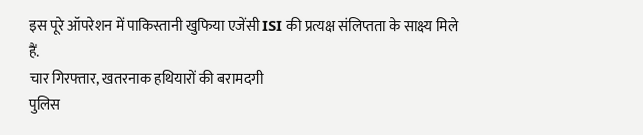इस पूरे ऑपरेशन में पाकिस्तानी खुफिया एजेंसी ISI की प्रत्यक्ष संलिप्तता के साक्ष्य मिले हैं.
चार गिरफ्तार, खतरनाक हथियारों की बरामदगी
पुलिस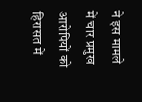ने इस मामले में चार प्रमुख आरोपियों को हिरासत में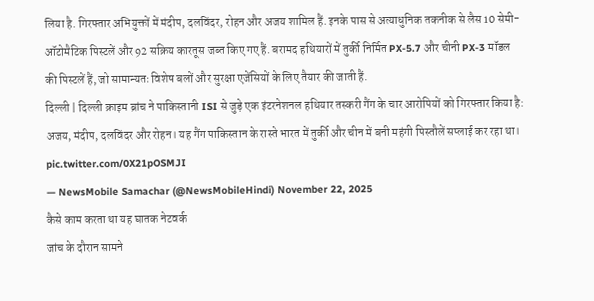लिया है. गिरफ्तार अभियुक्तों में मंदीप, दलविंदर, रोहन और अजय शामिल हैं. इनके पास से अत्याधुनिक तकनीक से लैस 10 सेमी-ऑटोमैटिक पिस्टलें और 92 सक्रिय कारतूस जब्त किए गए हैं. बरामद हथियारों में तुर्की निर्मित PX-5.7 और चीनी PX-3 मॉडल की पिस्टलें हैं, जो सामान्यतः विशेष बलों और सुरक्षा एजेंसियों के लिए तैयार की जाती हैं.
दिल्ली | दिल्ली क्राइम ब्रांच ने पाकिस्तानी ISI से जुड़े एक इंटरनेशनल हथियार तस्करी गैंग के चार आरोपियों को गिरफ्तार किया है: अजय, मंदीप, दलविंदर और रोहन। यह गैंग पाकिस्तान के रास्ते भारत में तुर्की और चीन में बनी महंगी पिस्तौलें सप्लाई कर रहा था। pic.twitter.com/0X21pOSMJI
— NewsMobile Samachar (@NewsMobileHindi) November 22, 2025
कैसे काम करता था यह घातक नेटवर्क
जांच के दौरान सामने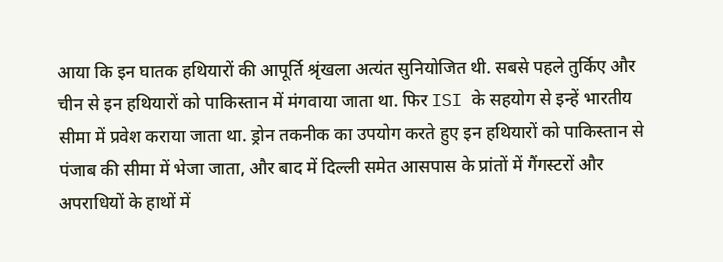आया कि इन घातक हथियारों की आपूर्ति श्रृंखला अत्यंत सुनियोजित थी. सबसे पहले तुर्किए और चीन से इन हथियारों को पाकिस्तान में मंगवाया जाता था. फिर ISI के सहयोग से इन्हें भारतीय सीमा में प्रवेश कराया जाता था. ड्रोन तकनीक का उपयोग करते हुए इन हथियारों को पाकिस्तान से पंजाब की सीमा में भेजा जाता, और बाद में दिल्ली समेत आसपास के प्रांतों में गैंगस्टरों और अपराधियों के हाथों में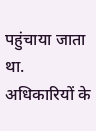पहुंचाया जाता था. अधिकारियों के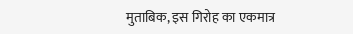मुताबिक, इस गिरोह का एकमात्र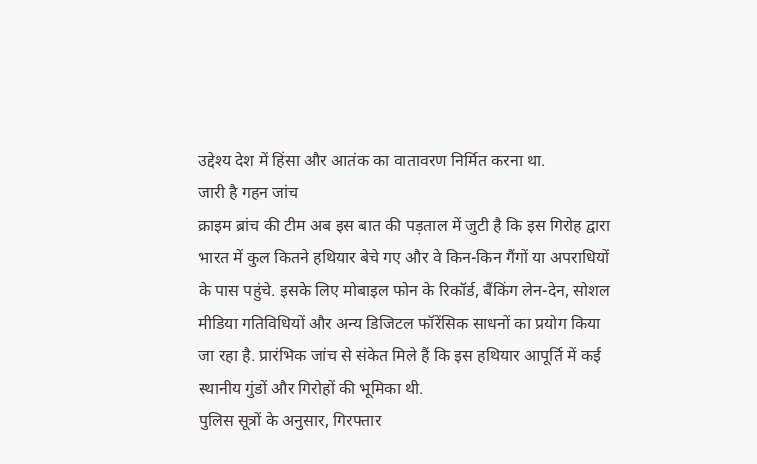उद्देश्य देश में हिंसा और आतंक का वातावरण निर्मित करना था.
जारी है गहन जांच
क्राइम ब्रांच की टीम अब इस बात की पड़ताल में जुटी है कि इस गिरोह द्वारा भारत में कुल कितने हथियार बेचे गए और वे किन-किन गैंगों या अपराधियों के पास पहुंचे. इसके लिए मोबाइल फोन के रिकॉर्ड, बैंकिंग लेन-देन, सोशल मीडिया गतिविधियों और अन्य डिजिटल फॉरेंसिक साधनों का प्रयोग किया जा रहा है. प्रारंभिक जांच से संकेत मिले हैं कि इस हथियार आपूर्ति में कई स्थानीय गुंडों और गिरोहों की भूमिका थी.
पुलिस सूत्रों के अनुसार, गिरफ्तार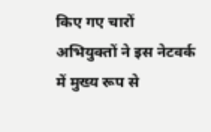किए गए चारों अभियुक्तों ने इस नेटवर्क में मुख्य रूप से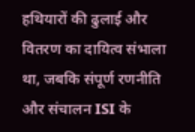हथियारों की ढुलाई और वितरण का दायित्व संभाला था, जबकि संपूर्ण रणनीति और संचालन ISI के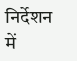निर्देशन में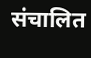संचालित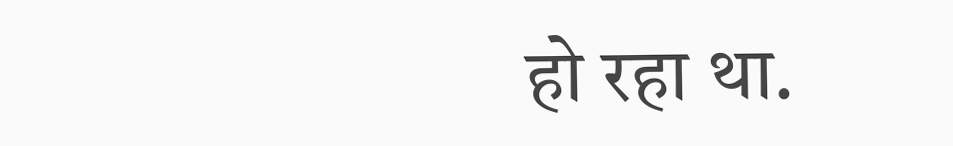हो रहा था.